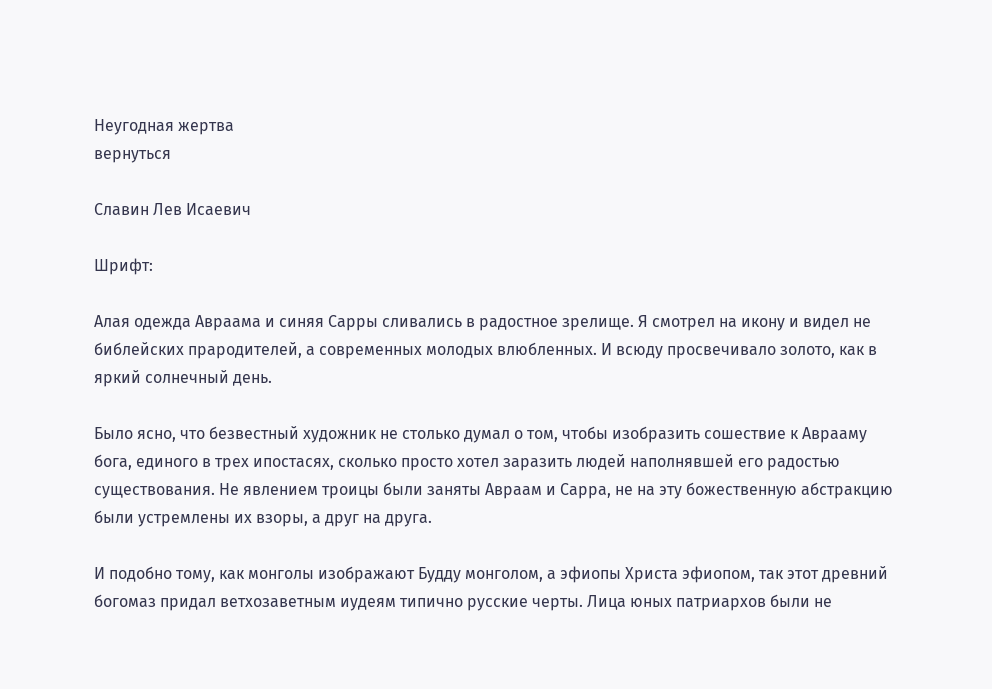Неугодная жертва
вернуться

Славин Лев Исаевич

Шрифт:

Алая одежда Авраама и синяя Сарры сливались в радостное зрелище. Я смотрел на икону и видел не библейских прародителей, а современных молодых влюбленных. И всюду просвечивало золото, как в яркий солнечный день.

Было ясно, что безвестный художник не столько думал о том, чтобы изобразить сошествие к Аврааму бога, единого в трех ипостасях, сколько просто хотел заразить людей наполнявшей его радостью существования. Не явлением троицы были заняты Авраам и Сарра, не на эту божественную абстракцию были устремлены их взоры, а друг на друга.

И подобно тому, как монголы изображают Будду монголом, а эфиопы Христа эфиопом, так этот древний богомаз придал ветхозаветным иудеям типично русские черты. Лица юных патриархов были не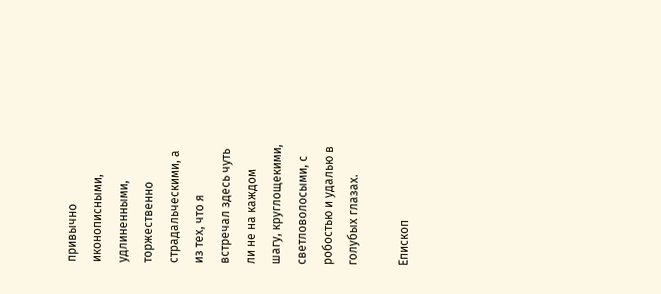привычно иконописными, удлиненными, торжественно страдальческими, а из тех, что я встречал здесь чуть ли не на каждом шагу, круглощекими, светловолосыми, с робостью и удалью в голубых глазах.

Епископ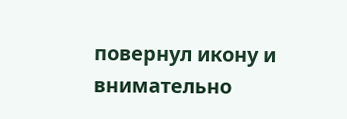повернул икону и внимательно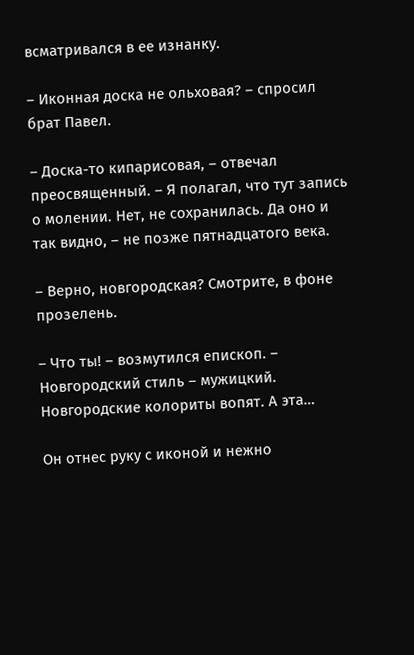всматривался в ее изнанку.

– Иконная доска не ольховая? – спросил брат Павел.

– Доска-то кипарисовая, – отвечал преосвященный. – Я полагал, что тут запись о молении. Нет, не сохранилась. Да оно и так видно, – не позже пятнадцатого века.

– Верно, новгородская? Смотрите, в фоне прозелень.

– Что ты! – возмутился епископ. – Новгородский стиль – мужицкий. Новгородские колориты вопят. А эта…

Он отнес руку с иконой и нежно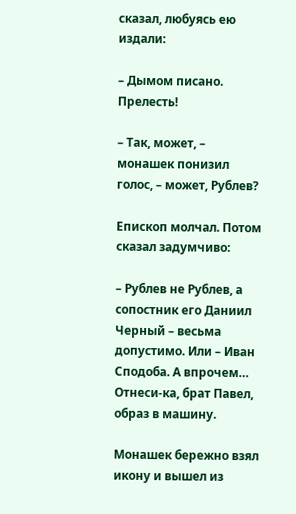сказал, любуясь ею издали:

– Дымом писано. Прелесть!

– Так, может, – монашек понизил голос, – может, Рублев?

Епископ молчал. Потом сказал задумчиво:

– Рублев не Рублев, а сопостник его Даниил Черный – весьма допустимо. Или – Иван Сподоба. А впрочем… Отнеси-ка, брат Павел, образ в машину.

Монашек бережно взял икону и вышел из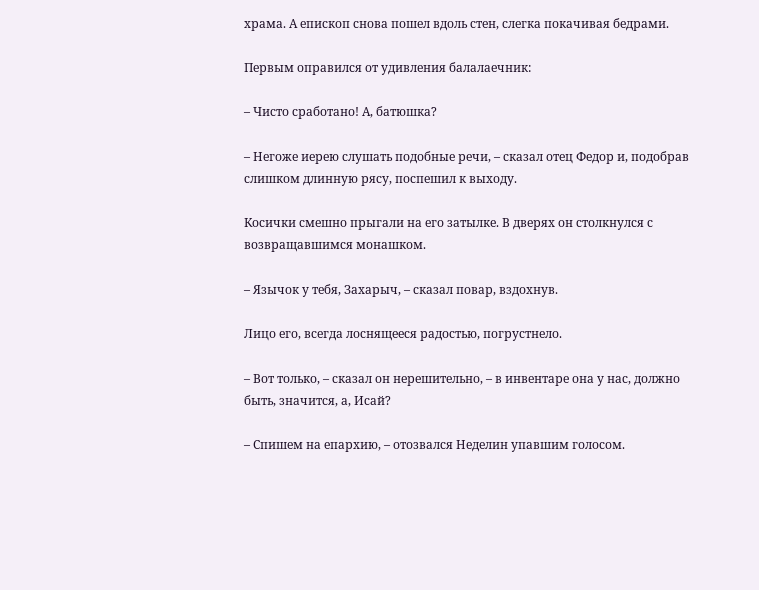храма. А епископ снова пошел вдоль стен, слегка покачивая бедрами.

Первым оправился от удивления балалаечник:

– Чисто сработано! А, батюшка?

– Негоже иерею слушать подобные речи, – сказал отец Федор и, подобрав слишком длинную рясу, поспешил к выходу.

Косички смешно прыгали на его затылке. В дверях он столкнулся с возвращавшимся монашком.

– Язычок у тебя, Захарыч, – сказал повар, вздохнув.

Лицо его, всегда лоснящееся радостью, погрустнело.

– Вот только, – сказал он нерешительно, – в инвентаре она у нас, должно быть, значится, а, Исай?

– Спишем на епархию, – отозвался Неделин упавшим голосом.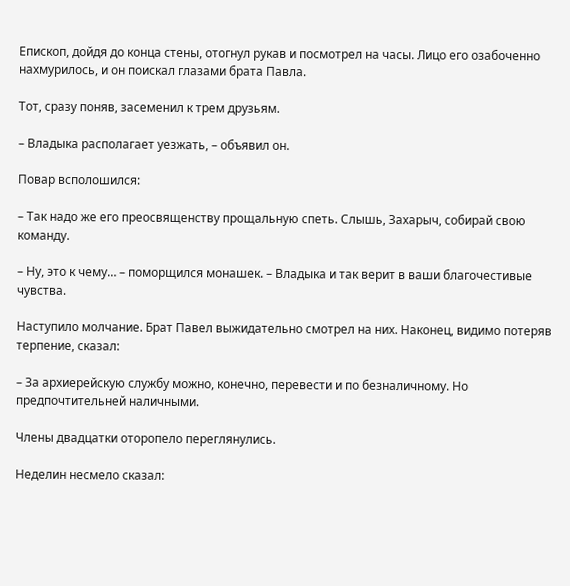Епископ, дойдя до конца стены, отогнул рукав и посмотрел на часы. Лицо его озабоченно нахмурилось, и он поискал глазами брата Павла.

Тот, сразу поняв, засеменил к трем друзьям.

– Владыка располагает уезжать, – объявил он.

Повар всполошился:

– Так надо же его преосвященству прощальную спеть. Слышь, Захарыч, собирай свою команду.

– Ну, это к чему… – поморщился монашек. – Владыка и так верит в ваши благочестивые чувства.

Наступило молчание. Брат Павел выжидательно смотрел на них. Наконец, видимо потеряв терпение, сказал:

– За архиерейскую службу можно, конечно, перевести и по безналичному. Но предпочтительней наличными.

Члены двадцатки оторопело переглянулись.

Неделин несмело сказал: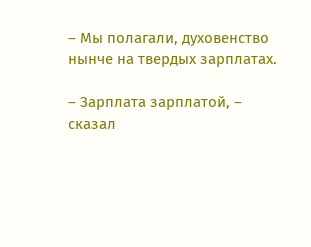– Мы полагали, духовенство нынче на твердых зарплатах.

– Зарплата зарплатой, – сказал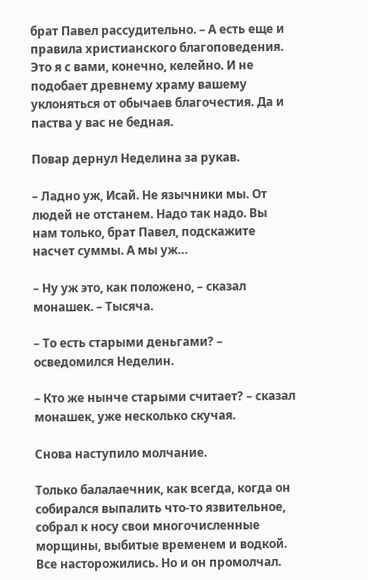брат Павел рассудительно. – А есть еще и правила христианского благоповедения. Это я с вами, конечно, келейно. И не подобает древнему храму вашему уклоняться от обычаев благочестия. Да и паства у вас не бедная.

Повар дернул Неделина за рукав.

– Ладно уж, Исай. Не язычники мы. От людей не отстанем. Надо так надо. Вы нам только, брат Павел, подскажите насчет суммы. А мы уж…

– Ну уж это, как положено, – сказал монашек. – Тысяча.

– То есть старыми деньгами? – осведомился Неделин.

– Кто же нынче старыми считает? – сказал монашек, уже несколько скучая.

Снова наступило молчание.

Только балалаечник, как всегда, когда он собирался выпалить что-то язвительное, собрал к носу свои многочисленные морщины, выбитые временем и водкой. Все насторожились. Но и он промолчал.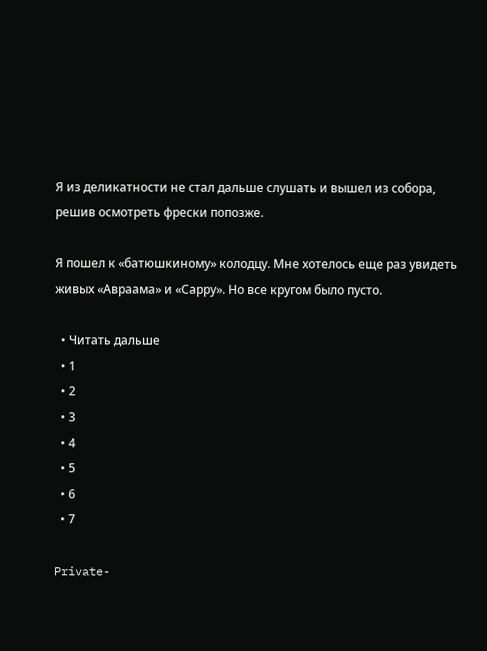Я из деликатности не стал дальше слушать и вышел из собора, решив осмотреть фрески попозже.

Я пошел к «батюшкиному» колодцу. Мне хотелось еще раз увидеть живых «Авраама» и «Сарру». Но все кругом было пусто.

  • Читать дальше
  • 1
  • 2
  • 3
  • 4
  • 5
  • 6
  • 7

Private-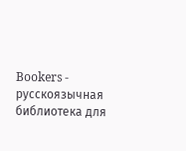Bookers - русскоязычная библиотека для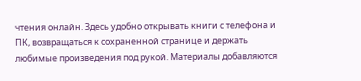чтения онлайн. Здесь удобно открывать книги с телефона и ПК, возвращаться к сохраненной странице и держать любимые произведения под рукой. Материалы добавляются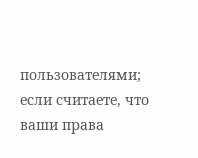пользователями; если считаете, что ваши права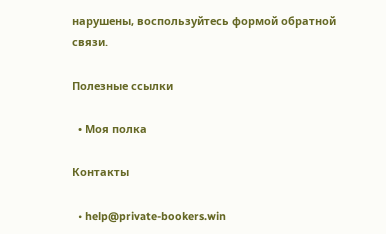нарушены, воспользуйтесь формой обратной связи.

Полезные ссылки

  • Моя полка

Контакты

  • help@private-bookers.win